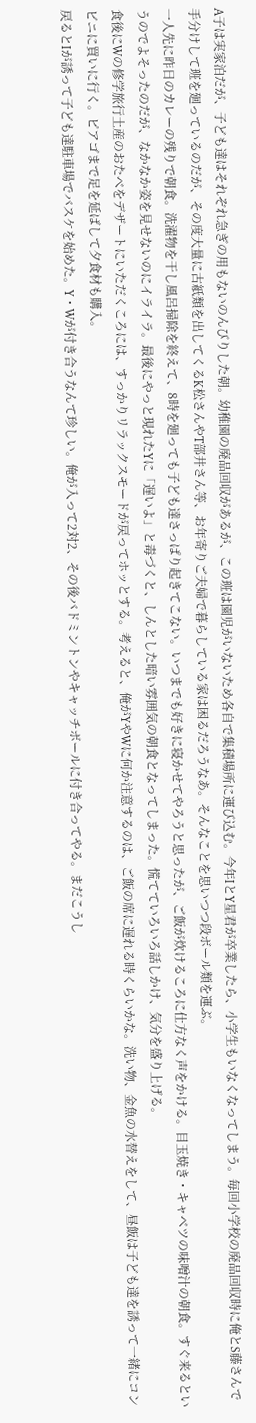A子は実家泊だが、子ども達はそれぞれ急ぎの用もないのんびりした朝。幼稚園の廃品回収があるが、この班は園児がいないため各自で集積場所に運び込む。今年IとY星君が卒業したら、小学生もいなくなってしまう。毎回小学校の廃品回収時に俺とS藤さんで手分けして班を廻っているのだが、その度大量に古紙類を出してくるK松さんやT部井さん等、お年寄りご夫婦で暮らしている家は困るだろうなあ。そんなことを思いつつ段ボール類を運ぶ。
一人先に昨日のカレーの残りで朝食。洗濯物を干し風呂掃除を終えて、8時を廻っても子ども達さっぱり起きてこない。いつまでも好きに寝かせてやろうと思ったが、ご飯が炊けるころに仕方なく声をかける。目玉焼き・キャベツの味噌汁の朝食。すぐ来るというのでよそったのだが、なかなか姿を見せないのにイライラ。最後にやっと現れたYに「遅いよ」と毒づくと、しんとした暗い雰囲気の朝食となってしまった。慌てていろいろ話しかけ、気分を盛り上げる。
食後にWの修学旅行土産のおたべをデザートにいただくころには、すっかりリラックスモードが戻ってホッとする。考えると、俺がYやWに何か注意するのは、ご飯の席に遅れる時くらいかな。洗い物、金魚の水替えをして、昼飯は子ども達を誘って一緒にコンビニに買いに行く。ピアゴまで足を延ばして夕食材も購入。
戻るとIが誘って子ども達駐車場でバスケを始めた。Y・Wが付き合うなんて珍しい。俺が入って2対2、その後バドミントンやキャッチボールに付き合ってやる。まだこうし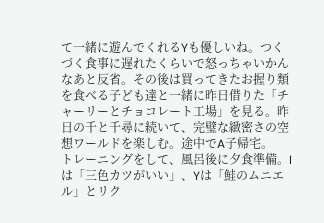て一緒に遊んでくれるYも優しいね。つくづく食事に遅れたくらいで怒っちゃいかんなあと反省。その後は買ってきたお握り類を食べる子ども達と一緒に昨日借りた「チャーリーとチョコレート工場」を見る。昨日の千と千尋に続いて、完璧な緻密さの空想ワールドを楽しむ。途中でA子帰宅。
トレーニングをして、風呂後に夕食準備。Iは「三色カツがいい」、Yは「鮭のムニエル」とリク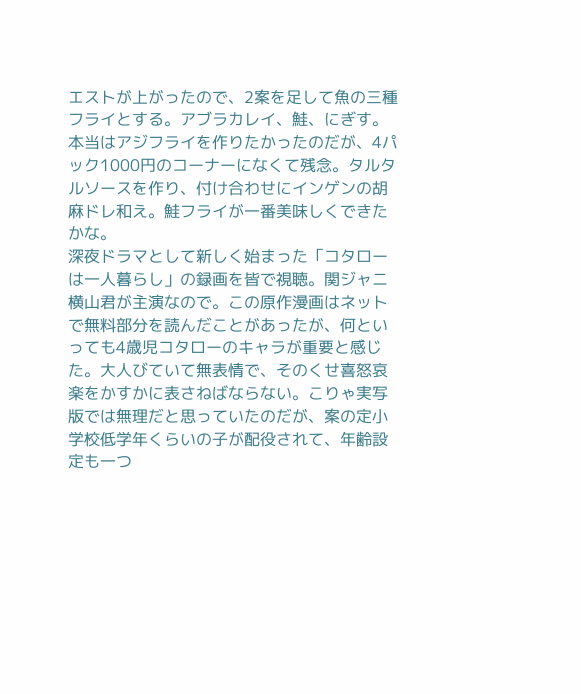エストが上がったので、2案を足して魚の三種フライとする。アブラカレイ、鮭、にぎす。本当はアジフライを作りたかったのだが、4パック1000円のコーナーになくて残念。タルタルソースを作り、付け合わせにインゲンの胡麻ドレ和え。鮭フライが一番美味しくできたかな。
深夜ドラマとして新しく始まった「コタローは一人暮らし」の録画を皆で視聴。関ジャニ横山君が主演なので。この原作漫画はネットで無料部分を読んだことがあったが、何といっても4歳児コタローのキャラが重要と感じた。大人びていて無表情で、そのくせ喜怒哀楽をかすかに表さねばならない。こりゃ実写版では無理だと思っていたのだが、案の定小学校低学年くらいの子が配役されて、年齢設定も一つ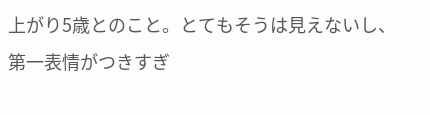上がり5歳とのこと。とてもそうは見えないし、第一表情がつきすぎ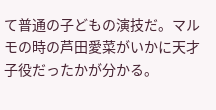て普通の子どもの演技だ。マルモの時の芦田愛菜がいかに天才子役だったかが分かる。